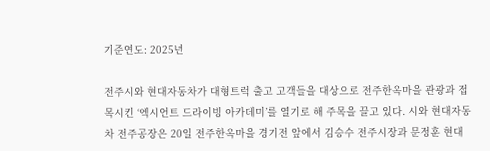기준연도: 2025년

전주시와 현대자동차가 대형트럭 출고 고객들을 대상으로 전주한옥마을 관광과 접목시킨 ‘엑시언트 드라이빙 아카데미’를 열기로 해 주목을 끌고 있다. 시와 현대자동차 전주공장은 20일 전주한옥마을 경기전 앞에서 김승수 전주시장과 문정훈 현대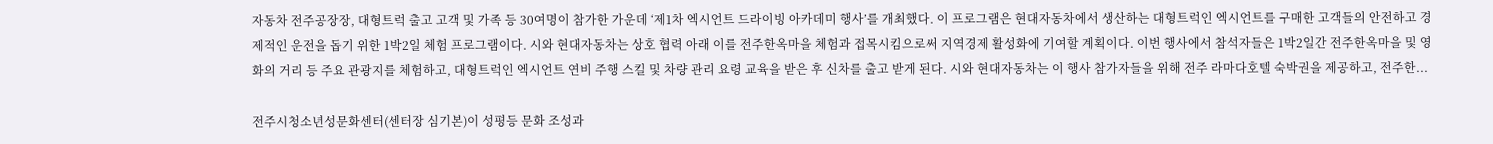자동차 전주공장장, 대형트럭 출고 고객 및 가족 등 30여명이 참가한 가운데 ‘제1차 엑시언트 드라이빙 아카데미 행사’를 개최했다. 이 프로그램은 현대자동차에서 생산하는 대형트럭인 엑시언트를 구매한 고객들의 안전하고 경제적인 운전을 돕기 위한 1박2일 체험 프로그램이다. 시와 현대자동차는 상호 협력 아래 이를 전주한옥마을 체험과 접목시킴으로써 지역경제 활성화에 기여할 계획이다. 이번 행사에서 참석자들은 1박2일간 전주한옥마을 및 영화의 거리 등 주요 관광지를 체험하고, 대형트럭인 엑시언트 연비 주행 스킬 및 차량 관리 요령 교육을 받은 후 신차를 출고 받게 된다. 시와 현대자동차는 이 행사 참가자들을 위해 전주 라마다호텔 숙박권을 제공하고, 전주한...

전주시청소년성문화센터(센터장 심기본)이 성평등 문화 조성과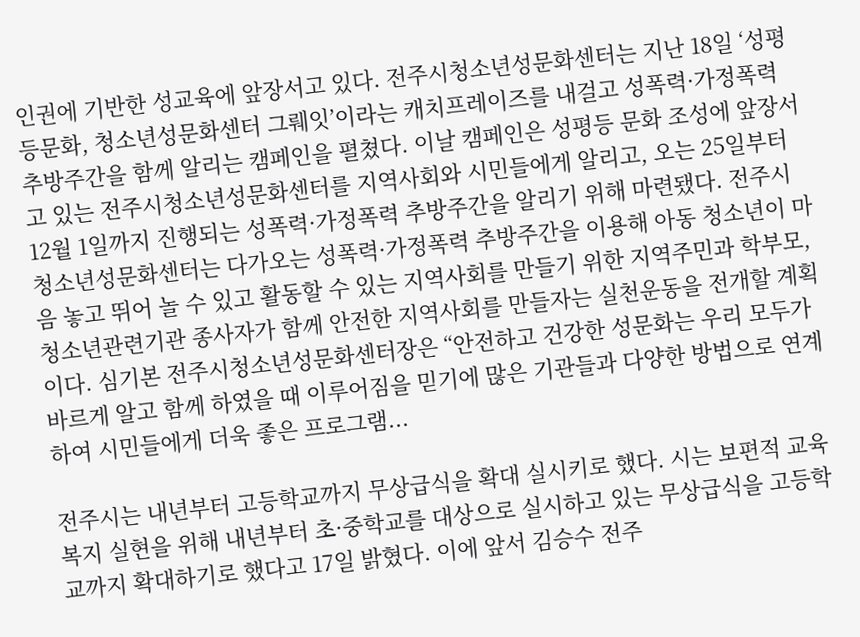인권에 기반한 성교육에 앞장서고 있다. 전주시청소년성문화센터는 지난 18일 ‘성평등문화, 청소년성문화센터 그뤠잇’이라는 캐치프레이즈를 내걸고 성폭력·가정폭력 추방주간을 함께 알리는 캠페인을 펼쳤다. 이날 캠페인은 성평등 문화 조성에 앞장서고 있는 전주시청소년성문화센터를 지역사회와 시민들에게 알리고, 오는 25일부터 12월 1일까지 진행되는 성폭력·가정폭력 추방주간을 알리기 위해 마련됐다. 전주시청소년성문화센터는 다가오는 성폭력·가정폭력 추방주간을 이용해 아동 청소년이 마음 놓고 뛰어 놀 수 있고 활동할 수 있는 지역사회를 만들기 위한 지역주민과 학부모, 청소년관련기관 종사자가 함께 안전한 지역사회를 만들자는 실천운동을 전개할 계획이다. 심기본 전주시청소년성문화센터장은 “안전하고 건강한 성문화는 우리 모두가 바르게 알고 함께 하였을 때 이루어짐을 믿기에 많은 기관들과 다양한 방법으로 연계하여 시민들에게 더욱 좋은 프로그램...

전주시는 내년부터 고등학교까지 무상급식을 확대 실시키로 했다. 시는 보편적 교육복지 실현을 위해 내년부터 초·중학교를 대상으로 실시하고 있는 무상급식을 고등학교까지 확대하기로 했다고 17일 밝혔다. 이에 앞서 김승수 전주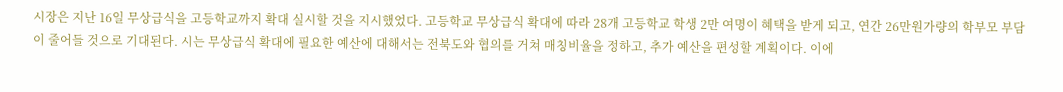시장은 지난 16일 무상급식을 고등학교까지 확대 실시할 것을 지시했었다. 고등학교 무상급식 확대에 따라 28개 고등학교 학생 2만 여명이 혜택을 받게 되고, 연간 26만원가량의 학부모 부담이 줄어들 것으로 기대된다. 시는 무상급식 확대에 필요한 예산에 대해서는 전북도와 협의를 거쳐 매칭비율을 정하고, 추가 예산을 편성할 계획이다. 이에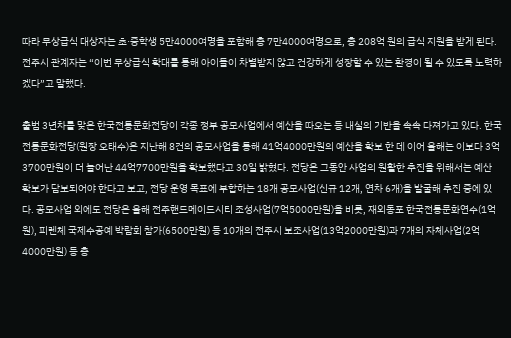따라 무상급식 대상자는 초·중학생 5만4000여명을 포함해 총 7만4000여명으로, 총 208억 원의 급식 지원을 받게 된다. 전주시 관계자는 “이번 무상급식 확대를 통해 아이들이 차별받지 않고 건강하게 성장할 수 있는 환경이 될 수 있도록 노력하겠다”고 말했다.

출범 3년차를 맞은 한국전통문화전당이 각종 정부 공모사업에서 예산을 따오는 등 내실의 기반을 속속 다져가고 있다. 한국전통문화전당(원장 오태수)은 지난해 8건의 공모사업을 통해 41억4000만원의 예산을 확보 한 데 이어 올해는 이보다 3억3700만원이 더 늘어난 44억7700만원을 확보했다고 30일 밝혔다. 전당은 그동안 사업의 원활한 추진을 위해서는 예산 확보가 담보되어야 한다고 보고, 전당 운영 목표에 부합하는 18개 공모사업(신규 12개, 연차 6개)을 발굴해 추진 중에 있다. 공모사업 외에도 전당은 올해 전주핸드메이드시티 조성사업(7억5000만원)을 비롯, 재외동포 한국전통문화연수(1억원), 피렌체 국제수공예 박람회 참가(6500만원) 등 10개의 전주시 보조사업(13억2000만원)과 7개의 자체사업(2억4000만원) 등 총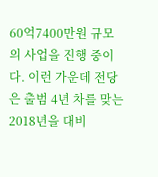60억7400만원 규모의 사업을 진행 중이다. 이런 가운데 전당은 출범 4년 차를 맞는 2018년을 대비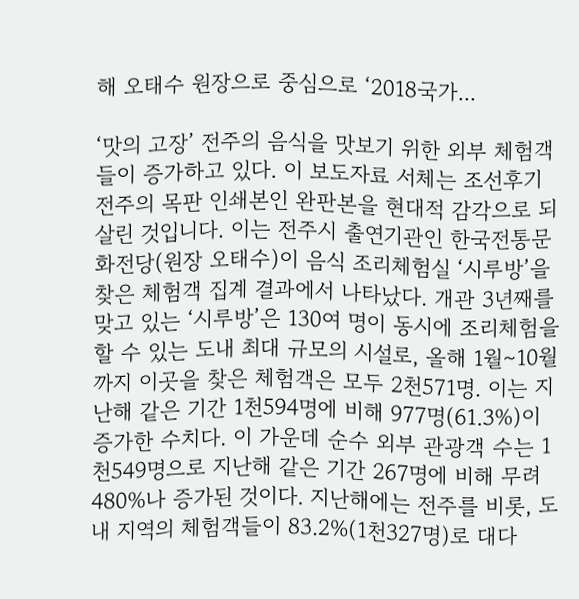해 오태수 원장으로 중심으로 ‘2018국가...

‘맛의 고장’ 전주의 음식을 맛보기 위한 외부 체험객들이 증가하고 있다. 이 보도자료 서체는 조선후기 전주의 목판 인쇄본인 완판본을 현대적 감각으로 되살린 것입니다. 이는 전주시 출연기관인 한국전통문화전당(원장 오태수)이 음식 조리체험실 ‘시루방’을 찾은 체험객 집계 결과에서 나타났다. 개관 3년째를 맞고 있는 ‘시루방’은 130여 명이 동시에 조리체험을 할 수 있는 도내 최대 규모의 시설로, 올해 1월∼10월까지 이곳을 찾은 체험객은 모두 2천571명. 이는 지난해 같은 기간 1천594명에 비해 977명(61.3%)이 증가한 수치다. 이 가운데 순수 외부 관광객 수는 1천549명으로 지난해 같은 기간 267명에 비해 무려 480%나 증가된 것이다. 지난해에는 전주를 비롯, 도내 지역의 체험객들이 83.2%(1천327명)로 대다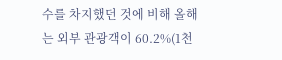수를 차지했던 것에 비해 올해는 외부 관광객이 60.2%(1천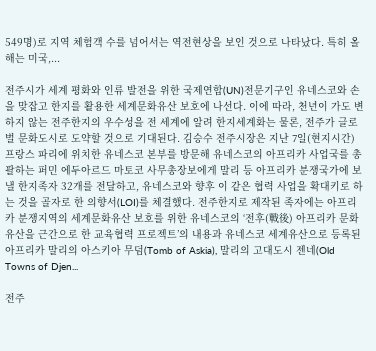549명)로 지역 체험객 수를 넘어서는 역전현상을 보인 것으로 나타났다. 특히 올해는 미국,...

전주시가 세계 평화와 인류 발전을 위한 국제연합(UN)전문기구인 유네스코와 손을 맞잡고 한지를 활용한 세계문화유산 보호에 나선다. 이에 따라, 천년이 가도 변하지 않는 전주한지의 우수성을 전 세계에 알려 한지세계화는 물론, 전주가 글로벌 문화도시로 도약할 것으로 기대된다. 김승수 전주시장은 지난 7일(현지시간) 프랑스 파리에 위치한 유네스코 본부를 방문해 유네스코의 아프리카 사업국를 총괄하는 퍼민 에두아르드 마토코 사무총장보에게 말리 등 아프리카 분쟁국가에 보낼 한지족자 32개를 전달하고, 유네스코와 향후 이 같은 협력 사업을 확대키로 하는 것을 골자로 한 의향서(LOI)를 체결했다. 전주한지로 제작된 족자에는 아프리카 분쟁지역의 세계문화유산 보호를 위한 유네스코의 ‘전후(戰後) 아프리카 문화유산을 근간으로 한 교육협력 프로젝트’의 내용과 유네스코 세계유산으로 등록된 아프리카 말리의 아스키아 무덤(Tomb of Askia), 말리의 고대도시 젠네(Old Towns of Djen...

전주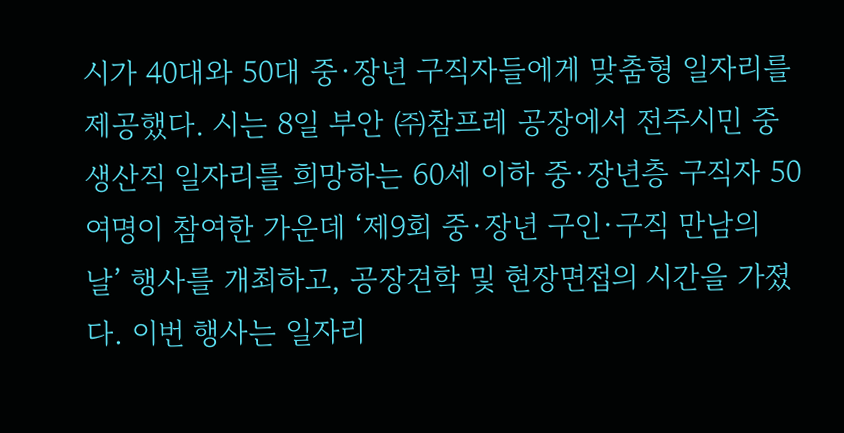시가 40대와 50대 중·장년 구직자들에게 맞춤형 일자리를 제공했다. 시는 8일 부안 ㈜참프레 공장에서 전주시민 중 생산직 일자리를 희망하는 60세 이하 중·장년층 구직자 50여명이 참여한 가운데 ‘제9회 중·장년 구인·구직 만남의 날’ 행사를 개최하고, 공장견학 및 현장면접의 시간을 가졌다. 이번 행사는 일자리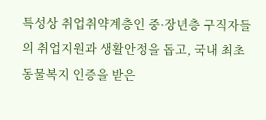특성상 취업취약계층인 중·장년층 구직자들의 취업지원과 생활안정을 돕고, 국내 최초 동물복지 인증을 받은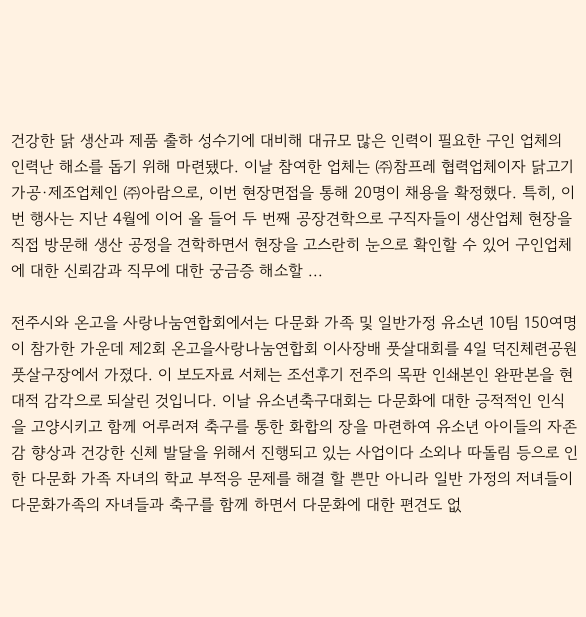건강한 닭 생산과 제품 출하 성수기에 대비해 대규모 많은 인력이 필요한 구인 업체의 인력난 해소를 돕기 위해 마련됐다. 이날 참여한 업체는 ㈜참프레 협력업체이자 닭고기 가공·제조업체인 ㈜아람으로, 이번 현장면접을 통해 20명이 채용을 확정했다. 특히, 이번 행사는 지난 4월에 이어 올 들어 두 번째 공장견학으로 구직자들이 생산업체 현장을 직접 방문해 생산 공정을 견학하면서 현장을 고스란히 눈으로 확인할 수 있어 구인업체에 대한 신뢰감과 직무에 대한 궁금증 해소할 ...

전주시와 온고을 사랑나눔연합회에서는 다문화 가족 및 일반가정 유소년 10팀 150여명이 참가한 가운데 제2회 온고을사랑나눔연합회 이사장배 풋살대회를 4일 덕진체련공원 풋살구장에서 가졌다. 이 보도자료 서체는 조선후기 전주의 목판 인쇄본인 완판본을 현대적 감각으로 되살린 것입니다. 이날 유소년축구대회는 다문화에 대한 긍적적인 인식을 고양시키고 함께 어루러져 축구를 통한 화합의 장을 마련하여 유소년 아이들의 자존감 향상과 건강한 신체 발달을 위해서 진행되고 있는 사업이다 소외나 따돌림 등으로 인한 다문화 가족 자녀의 학교 부적응 문제를 해결 할 쁜만 아니라 일반 가정의 저녀들이 다문화가족의 자녀들과 축구를 함께 하면서 다문화에 대한 편견도 없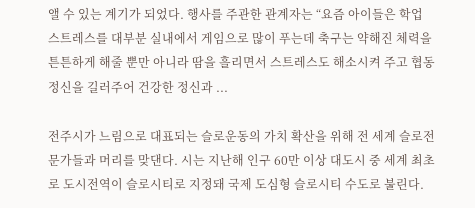앨 수 있는 계기가 되었다. 행사를 주관한 관계자는 “요즘 아이들은 학업 스트레스를 대부분 실내에서 게임으로 많이 푸는데 축구는 약해진 체력을 튼튼하게 해줄 뿐만 아니라 땀을 흘리면서 스트레스도 해소시켜 주고 협동정신을 길러주어 건강한 정신과 ...

전주시가 느림으로 대표되는 슬로운동의 가치 확산을 위해 전 세계 슬로전문가들과 머리를 맞댄다. 시는 지난해 인구 60만 이상 대도시 중 세계 최초로 도시전역이 슬로시티로 지정돼 국제 도심형 슬로시티 수도로 불린다.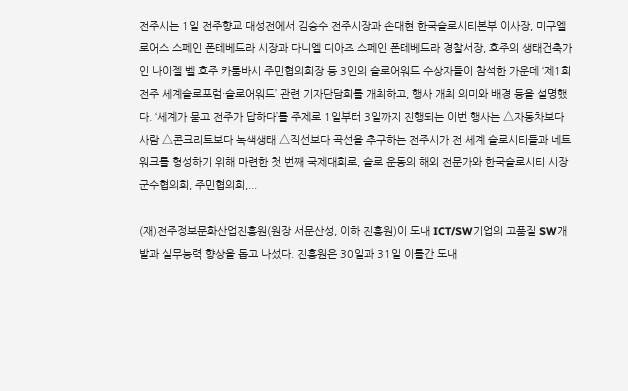전주시는 1일 전주향교 대성전에서 김승수 전주시장과 손대현 한국슬로시티본부 이사장, 미구엘 로어스 스페인 폰테베드라 시장과 다니엘 디아즈 스페인 폰테베드라 경찰서장, 호주의 생태건축가인 나이젤 벨 호주 카툼바시 주민협의회장 등 3인의 슬로어워드 수상자들이 참석한 가운데 ‘제1회 전주 세계슬로포럼·슬로어워드’ 관련 기자단담회를 개최하고, 행사 개최 의미와 배경 등을 설명했다. ‘세계가 묻고 전주가 답하다’를 주제로 1일부터 3일까지 진행되는 이번 행사는 △자동차보다 사람 △콘크리트보다 녹색생태 △직선보다 곡선을 추구하는 전주시가 전 세계 슬로시티들과 네트워크를 형성하기 위해 마련한 첫 번째 국제대회로, 슬로 운동의 해외 전문가와 한국슬로시티 시장군수협의회, 주민협의회,...

(재)전주정보문화산업진흥원(원장 서문산성, 이하 진흥원)이 도내 ICT/SW기업의 고품질 SW개발과 실무능력 향상을 돕고 나섰다. 진흥원은 30일과 31일 이틀간 도내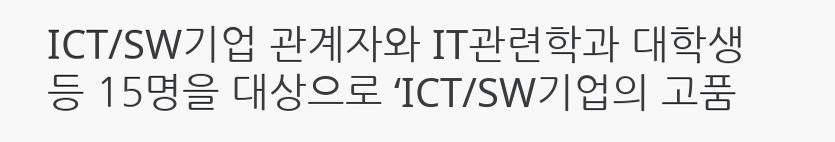ICT/SW기업 관계자와 IT관련학과 대학생 등 15명을 대상으로 ‘ICT/SW기업의 고품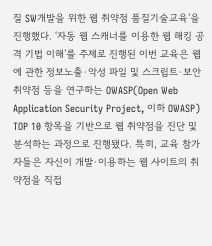질 SW개발을 위한 웹 취약점 품질기술교육’을 진행했다. ‘자동 웹 스캐너를 이용한 웹 해킹 공격 기법 이해’를 주제로 진행된 이번 교육은 웹에 관한 정보노출·악성 파일 및 스크립트·보안 취약점 등을 연구하는 OWASP(Open Web Application Security Project, 이하 OWASP) TOP 10 항목을 기반으로 웹 취약점을 진단 및 분석하는 과정으로 진행됐다. 특히, 교육 참가자들은 자신이 개발·이용하는 웹 사이트의 취약점을 직접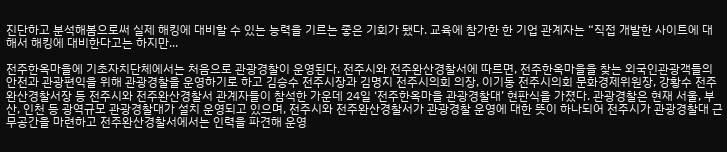진단하고 분석해봄으로써 실제 해킹에 대비할 수 있는 능력을 기르는 좋은 기회가 됐다. 교육에 참가한 한 기업 관계자는 “직접 개발한 사이트에 대해서 해킹에 대비한다고는 하지만...

전주한옥마을에 기초자치단체에서는 처음으로 관광경찰이 운영된다. 전주시와 전주완산경찰서에 따르면, 전주한옥마을을 찾는 외국인관광객들의 안전과 관광편익을 위해 관광경찰을 운영하기로 하고 김승수 전주시장과 김명지 전주시의회 의장, 이기동 전주시의회 문화경제위원장, 강황수 전주완산경찰서장 등 전주시와 전주완산경찰서 관계자들이 참석한 가운데 24일 ‘전주한옥마을 관광경찰대’ 현판식을 가졌다. 관광경찰은 현재 서울, 부산, 인천 등 광역규모 관광경찰대가 설치 운영되고 있으며, 전주시와 전주완산경찰서가 관광경찰 운영에 대한 뜻이 하나되어 전주시가 관광경찰대 근무공간을 마련하고 전주완산경찰서에서는 인력을 파견해 운영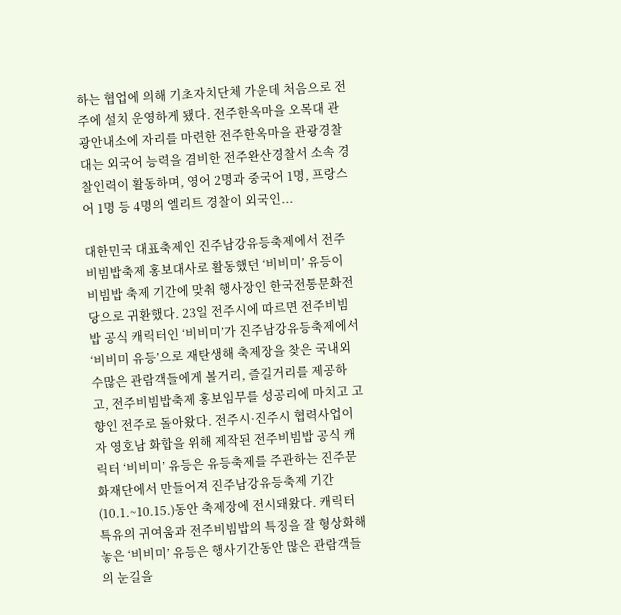하는 협업에 의해 기초자치단체 가운데 처음으로 전주에 설치 운영하게 됐다. 전주한옥마을 오목대 관광안내소에 자리를 마련한 전주한옥마을 관광경찰대는 외국어 능력을 겸비한 전주완산경찰서 소속 경찰인력이 활동하며, 영어 2명과 중국어 1명, 프랑스어 1명 등 4명의 엘리트 경찰이 외국인...

대한민국 대표축제인 진주남강유등축제에서 전주비빔밥축제 홍보대사로 활동했던 ‘비비미’ 유등이 비빔밥 축제 기간에 맞춰 행사장인 한국전통문화전당으로 귀환했다. 23일 전주시에 따르면 전주비빔밥 공식 캐릭터인 ‘비비미’가 진주남강유등축제에서 ‘비비미 유등’으로 재탄생해 축제장을 찾은 국내외 수많은 관람객들에게 볼거리, 즐길거리를 제공하고, 전주비빔밥축제 홍보임무를 성공리에 마치고 고향인 전주로 돌아왔다. 전주시·진주시 협력사업이자 영호남 화합을 위해 제작된 전주비빔밥 공식 캐릭터 ‘비비미’ 유등은 유등축제를 주관하는 진주문화재단에서 만들어져 진주남강유등축제 기간(10.1.~10.15.)동안 축제장에 전시돼왔다. 캐릭터 특유의 귀여움과 전주비빔밥의 특징을 잘 형상화해 놓은 ‘비비미’ 유등은 행사기간동안 많은 관람객들의 눈길을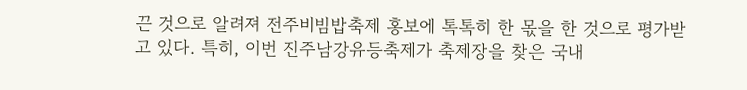끈 것으로 알려져 전주비빔밥축제 홍보에 톡톡히 한 몫을 한 것으로 평가받고 있다. 특히, 이번 진주남강유등축제가 축제장을 찾은 국내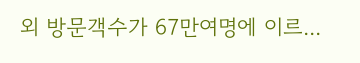외 방문객수가 67만여명에 이르...